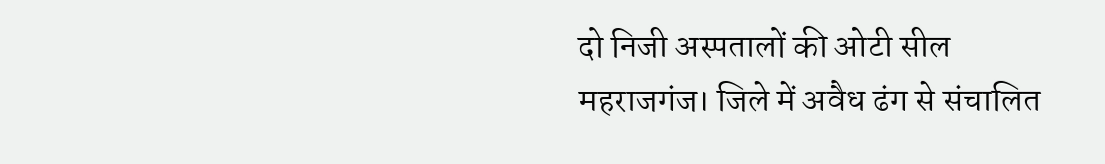दो निजी अस्पतालों की ओटी सील
महराजगंज। जिले में अवैध ढंग से संचालित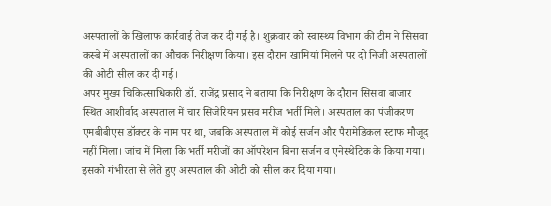अस्पतालों के खिलाफ कार्रवाई तेज कर दी गई है। शुक्रवार को स्वास्थ्य विभाग की टीम ने सिसवा कस्बे में अस्पतालों का औचक निरीक्षण किया। इस दौरान खामियां मिलने पर दो निजी अस्पतालों की ओटी सील कर दी गई।
अपर मुख्य चिकित्साधिकारी डॉ. राजेंद्र प्रसाद ने बताया कि निरीक्षण के दौरान सिसवा बाजार स्थित आशीर्वाद अस्पताल में चार सिजेरियन प्रसव मरीज भर्ती मिले। अस्पताल का पंजीकरण एमबीबीएस डॉक्टर के नाम पर था, जबकि अस्पताल में कोई सर्जन और पैरामेडिकल स्टाफ मौजूद नहीं मिला। जांच में मिला कि भर्ती मरीजों का ऑपरेशन बिना सर्जन व एनेस्थेटिक के किया गया। इसको गंभीरता से लेते हुए अस्पताल की ओटी को सील कर दिया गया।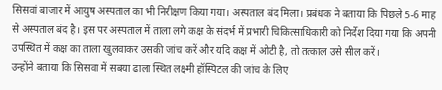सिसवां बाजार में आयुष अस्पताल का भी निरीक्षण किया गया। अस्पताल बंद मिला। प्रबंधक ने बताया कि पिछले 5-6 माह से अस्पताल बंद है। इस पर अस्पताल में ताला लगे कक्ष के संदर्भ में प्रभारी चिकित्साधिकारी को निर्देश दिया गया कि अपनी उपस्थित में कक्ष का ताला खुलवाकर उसकी जांच करें और यदि कक्ष में ओटी है, तो तत्काल उसे सील करें।
उन्होंने बताया कि सिसवा में सबया ढाला स्थित लक्ष्मी हॉस्पिटल की जांच के लिए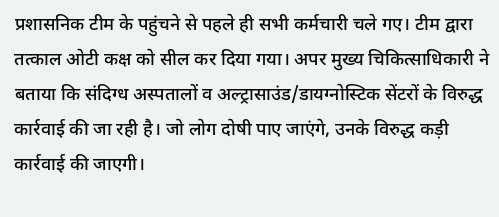प्रशासनिक टीम के पहुंचने से पहले ही सभी कर्मचारी चले गए। टीम द्वारा तत्काल ओटी कक्ष को सील कर दिया गया। अपर मुख्य चिकित्साधिकारी ने बताया कि संदिग्ध अस्पतालों व अल्ट्रासाउंड/डायग्नोस्टिक सेंटरों के विरुद्ध कार्रवाई की जा रही है। जो लोग दोषी पाए जाएंगे, उनके विरुद्ध कड़ी कार्रवाई की जाएगी।